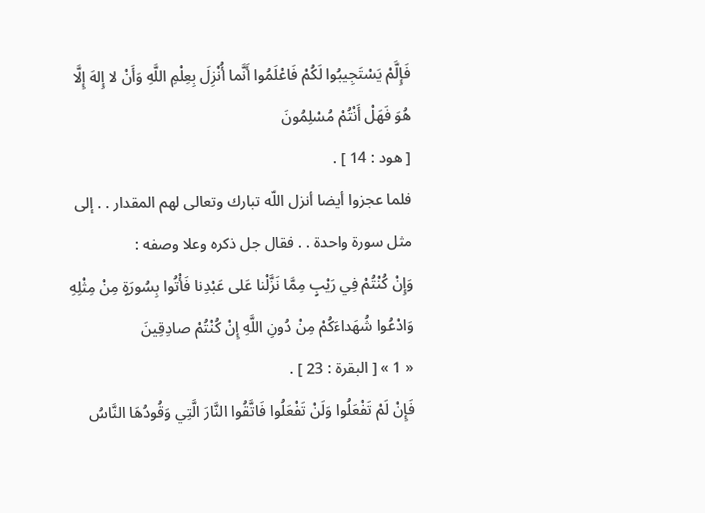فَإِلَّمْ يَسْتَجِيبُوا لَكُمْ فَاعْلَمُوا أَنَّما أُنْزِلَ بِعِلْمِ اللَّهِ وَأَنْ لا إِلهَ إِلَّا هُوَ فَهَلْ أَنْتُمْ مُسْلِمُونَ
[ هود : 14 ] .
فلما عجزوا أيضا أنزل اللّه تبارك وتعالى لهم المقدار . . إلى مثل سورة واحدة . . فقال جل ذكره وعلا وصفه :
وَإِنْ كُنْتُمْ فِي رَيْبٍ مِمَّا نَزَّلْنا عَلى عَبْدِنا فَأْتُوا بِسُورَةٍ مِنْ مِثْلِهِ وَادْعُوا شُهَداءَكُمْ مِنْ دُونِ اللَّهِ إِنْ كُنْتُمْ صادِقِينَ
« 1 » [ البقرة : 23 ] .
فَإِنْ لَمْ تَفْعَلُوا وَلَنْ تَفْعَلُوا فَاتَّقُوا النَّارَ الَّتِي وَقُودُهَا النَّاسُ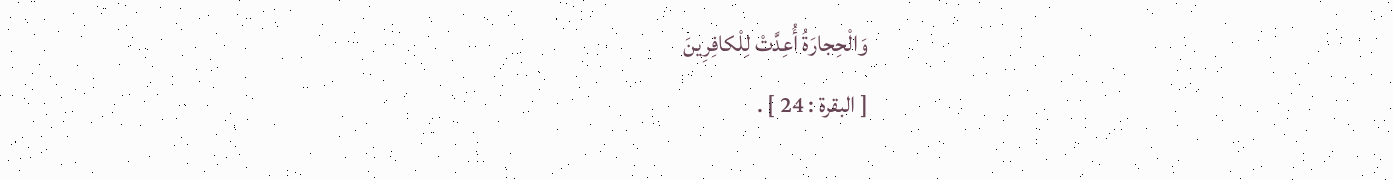وَالْحِجارَةُ أُعِدَّتْ لِلْكافِرِينَ
[ البقرة : 24 ] .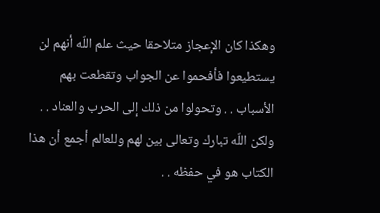وهكذا كان الإعجاز متلاحقا حيث علم اللّه أنهم لن يستطيعوا فأفحموا عن الجواب وتقطعت بهم الأسباب . . وتحولوا من ذلك إلى الحرب والعناد . .
ولكن اللّه تبارك وتعالى بين لهم وللعالم أجمع أن هذا الكتاب هو في حفظه . .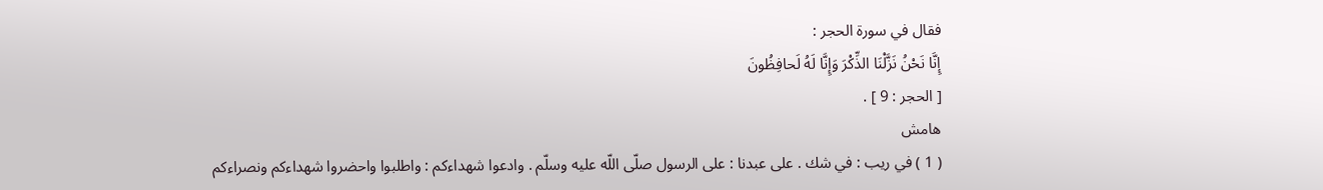فقال في سورة الحجر :
إِنَّا نَحْنُ نَزَّلْنَا الذِّكْرَ وَإِنَّا لَهُ لَحافِظُونَ
[ الحجر : 9 ] .
هامش
( 1 ) في ريب : في شك . على عبدنا : على الرسول صلّى اللّه عليه وسلّم . وادعوا شهداءكم : واطلبوا واحضروا شهداءكم ونصراءكم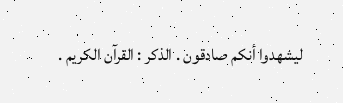ليشهدوا أنكم صادقون . الذكر : القرآن الكريم .